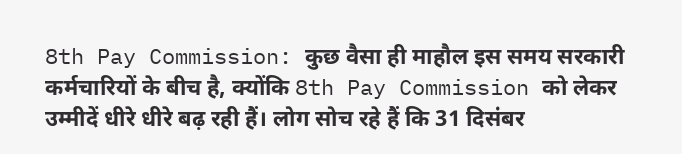8th Pay Commission: कुछ वैसा ही माहौल इस समय सरकारी कर्मचारियों के बीच है, क्योंकि 8th Pay Commission को लेकर उम्मीदें धीरे धीरे बढ़ रही हैं। लोग सोच रहे हैं कि 31 दिसंबर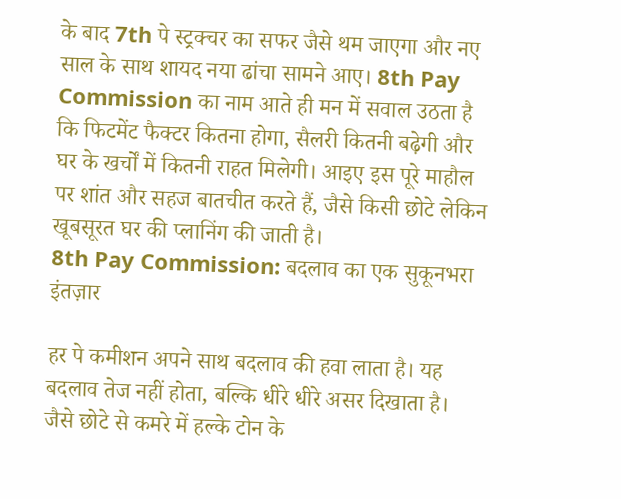के बाद 7th पे स्ट्रक्चर का सफर जैसे थम जाएगा और नए साल के साथ शायद नया ढांचा सामने आए। 8th Pay Commission का नाम आते ही मन में सवाल उठता है कि फिटमेंट फैक्टर कितना होगा, सैलरी कितनी बढ़ेगी और घर के खर्चों में कितनी राहत मिलेगी। आइए इस पूरे माहौल पर शांत और सहज बातचीत करते हैं, जैसे किसी छोटे लेकिन खूबसूरत घर की प्लानिंग की जाती है।
8th Pay Commission: बदलाव का एक सुकूनभरा इंतज़ार

हर पे कमीशन अपने साथ बदलाव की हवा लाता है। यह बदलाव तेज नहीं होता, बल्कि धीरे धीरे असर दिखाता है। जैसे छोटे से कमरे में हल्के टोन के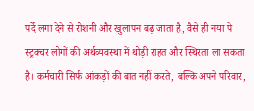पर्दे लगा देने से रोशनी और खुलापन बढ़ जाता है, वैसे ही नया पे स्ट्रक्चर लोगों की अर्थव्यवस्था में थोड़ी राहत और स्थिरता ला सकता है। कर्मचारी सिर्फ आंकड़ों की बात नहीं करते, बल्कि अपने परिवार,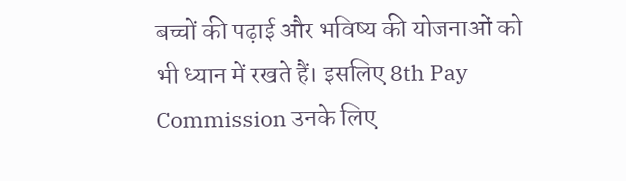बच्चों की पढ़ाई और भविष्य की योजनाओं को भी ध्यान में रखते हैं। इसलिए 8th Pay Commission उनके लिए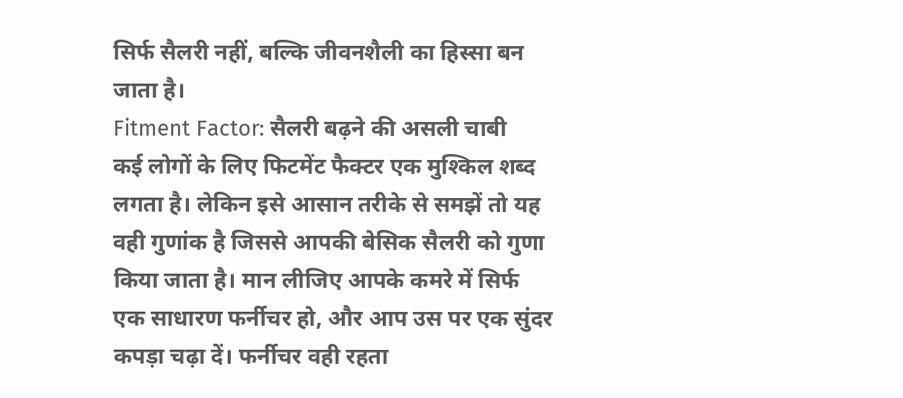सिर्फ सैलरी नहीं, बल्कि जीवनशैली का हिस्सा बन जाता है।
Fitment Factor: सैलरी बढ़ने की असली चाबी
कई लोगों के लिए फिटमेंट फैक्टर एक मुश्किल शब्द लगता है। लेकिन इसे आसान तरीके से समझें तो यह वही गुणांक है जिससे आपकी बेसिक सैलरी को गुणा किया जाता है। मान लीजिए आपके कमरे में सिर्फ एक साधारण फर्नीचर हो, और आप उस पर एक सुंदर कपड़ा चढ़ा दें। फर्नीचर वही रहता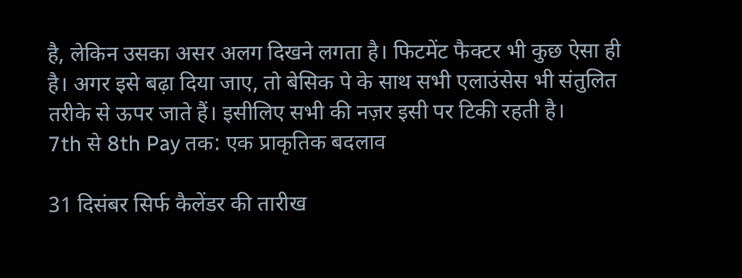है, लेकिन उसका असर अलग दिखने लगता है। फिटमेंट फैक्टर भी कुछ ऐसा ही है। अगर इसे बढ़ा दिया जाए, तो बेसिक पे के साथ सभी एलाउंसेस भी संतुलित तरीके से ऊपर जाते हैं। इसीलिए सभी की नज़र इसी पर टिकी रहती है।
7th से 8th Pay तक: एक प्राकृतिक बदलाव

31 दिसंबर सिर्फ कैलेंडर की तारीख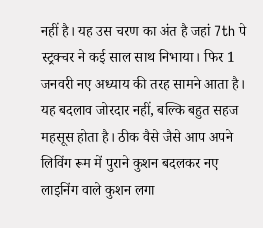नहीं है। यह उस चरण का अंत है जहां 7th पे स्ट्रक्चर ने कई साल साथ निभाया। फिर 1 जनवरी नए अध्याय की तरह सामने आता है। यह बदलाव जोरदार नहीं, बल्कि बहुत सहज महसूस होता है। ठीक वैसे जैसे आप अपने लिविंग रूम में पुराने कुशन बदलकर नए लाइनिंग वाले कुशन लगा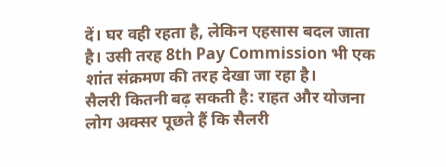दें। घर वही रहता है, लेकिन एहसास बदल जाता है। उसी तरह 8th Pay Commission भी एक शांत संक्रमण की तरह देखा जा रहा है।
सैलरी कितनी बढ़ सकती है: राहत और योजना
लोग अक्सर पूछते हैं कि सैलरी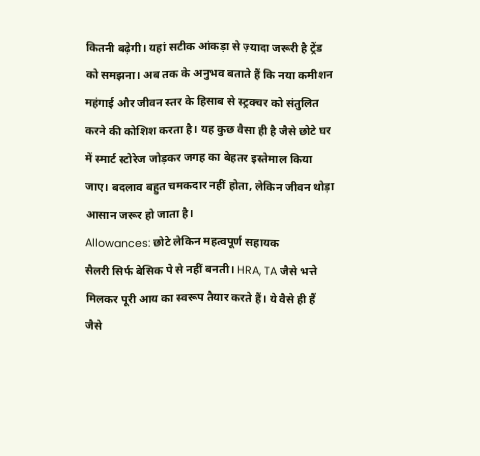कितनी बढ़ेगी। यहां सटीक आंकड़ा से ज़्यादा जरूरी है ट्रेंड को समझना। अब तक के अनुभव बताते हैं कि नया कमीशन महंगाई और जीवन स्तर के हिसाब से स्ट्रक्चर को संतुलित करने की कोशिश करता है। यह कुछ वैसा ही है जैसे छोटे घर में स्मार्ट स्टोरेज जोड़कर जगह का बेहतर इस्तेमाल किया जाए। बदलाव बहुत चमकदार नहीं होता, लेकिन जीवन थोड़ा आसान जरूर हो जाता है।
Allowances: छोटे लेकिन महत्वपूर्ण सहायक
सैलरी सिर्फ बेसिक पे से नहीं बनती। HRA, TA जैसे भत्ते मिलकर पूरी आय का स्वरूप तैयार करते हैं। ये वैसे ही हैं जैसे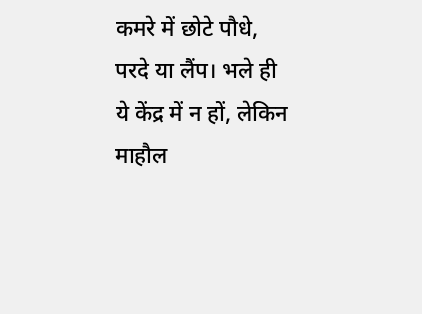कमरे में छोटे पौधे, परदे या लैंप। भले ही ये केंद्र में न हों, लेकिन माहौल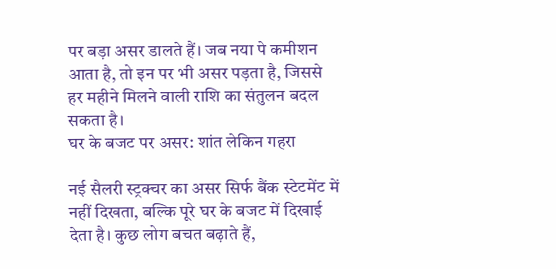पर बड़ा असर डालते हैं। जब नया पे कमीशन आता है, तो इन पर भी असर पड़ता है, जिससे हर महीने मिलने वाली राशि का संतुलन बदल सकता है।
घर के बजट पर असर: शांत लेकिन गहरा

नई सैलरी स्ट्रक्चर का असर सिर्फ बैंक स्टेटमेंट में नहीं दिखता, बल्कि पूरे घर के बजट में दिखाई देता है। कुछ लोग बचत बढ़ाते हैं,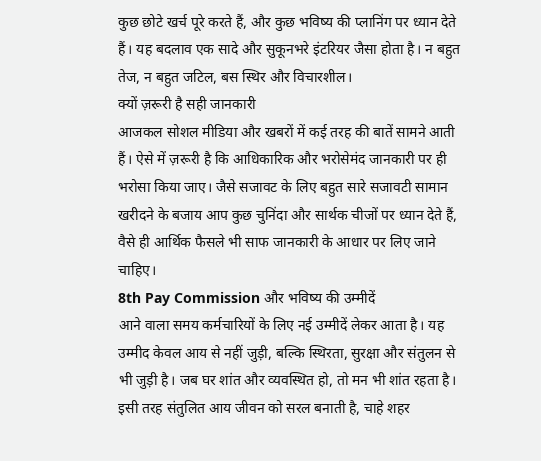कुछ छोटे खर्च पूरे करते हैं, और कुछ भविष्य की प्लानिंग पर ध्यान देते हैं। यह बदलाव एक सादे और सुकूनभरे इंटरियर जैसा होता है। न बहुत तेज, न बहुत जटिल, बस स्थिर और विचारशील।
क्यों ज़रूरी है सही जानकारी
आजकल सोशल मीडिया और खबरों में कई तरह की बातें सामने आती हैं। ऐसे में ज़रूरी है कि आधिकारिक और भरोसेमंद जानकारी पर ही भरोसा किया जाए। जैसे सजावट के लिए बहुत सारे सजावटी सामान खरीदने के बजाय आप कुछ चुनिंदा और सार्थक चीजों पर ध्यान देते हैं, वैसे ही आर्थिक फैसले भी साफ जानकारी के आधार पर लिए जाने चाहिए।
8th Pay Commission और भविष्य की उम्मीदें
आने वाला समय कर्मचारियों के लिए नई उम्मीदें लेकर आता है। यह उम्मीद केवल आय से नहीं जुड़ी, बल्कि स्थिरता, सुरक्षा और संतुलन से भी जुड़ी है। जब घर शांत और व्यवस्थित हो, तो मन भी शांत रहता है। इसी तरह संतुलित आय जीवन को सरल बनाती है, चाहे शहर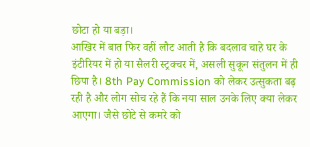छोटा हो या बड़ा।
आखिर में बात फिर वहीं लौट आती है कि बदलाव चाहे घर के इंटीरियर में हो या सैलरी स्ट्रक्चर में, असली सुकून संतुलन में ही छिपा है। 8th Pay Commission को लेकर उत्सुकता बढ़ रही है और लोग सोच रहे हैं कि नया साल उनके लिए क्या लेकर आएगा। जैसे छोटे से कमरे को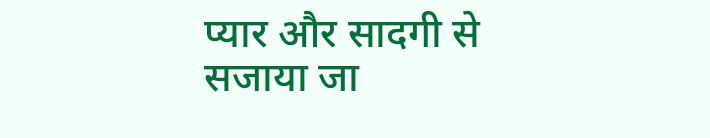प्यार और सादगी से सजाया जा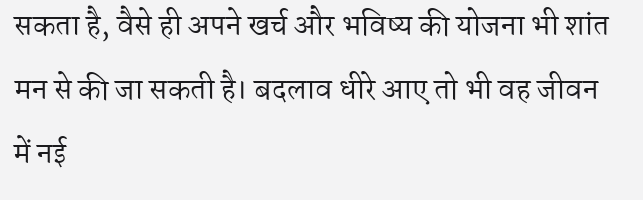सकता है, वैसे ही अपने खर्च और भविष्य की योजना भी शांत मन से की जा सकती है। बदलाव धीरे आए तो भी वह जीवन में नई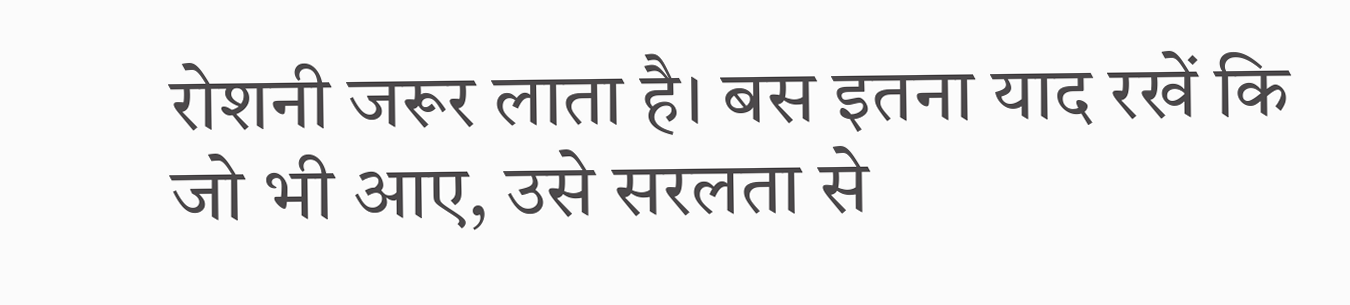रोशनी जरूर लाता है। बस इतना याद रखें कि जो भी आए, उसे सरलता से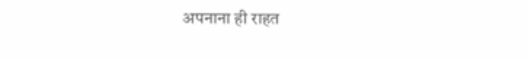अपनाना ही राहत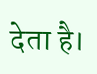देता है।